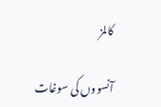کالمز

آنسووں کی سوغات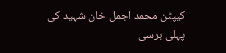کیپٹن محمد اجمل خان شہید کی پہلی برسی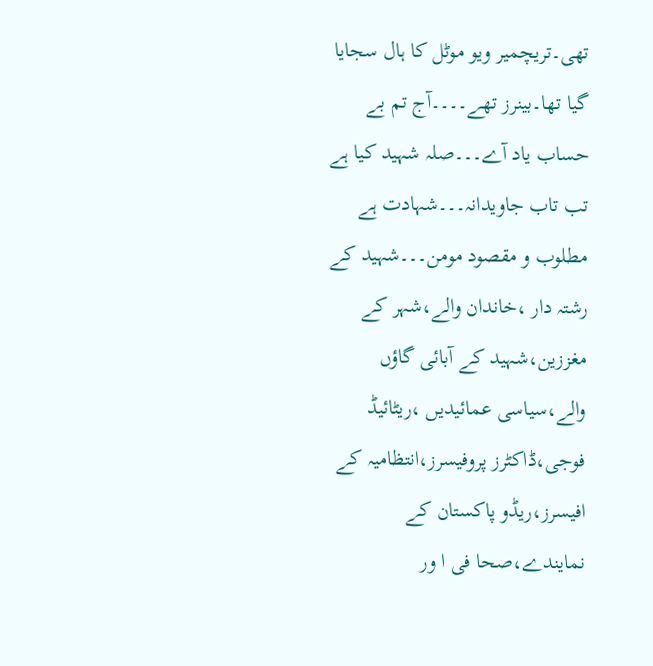تھی۔تریچمیر ویو موٹل کا ہال سجایا گیا تھا۔بینرز تھے۔۔۔۔آج تم بے حساب یاد آے۔۔۔صلہ شہید کیا ہے تب تاب جاویدانہ۔۔۔شہادت ہے مطلوب و مقصود مومن۔۔۔شہید کے رشتہ دار ،خاندان والے،شہر کے مغززین،شہید کے آبائی گاؤں والے،سیاسی عمائیدیں ،ریٹائیڈ فوجی،ڈاکٹرز پروفیسرز،انتظامیہ کے افیسرز،ریڈو پاکستان کے نمایندے،صحا فی ا ور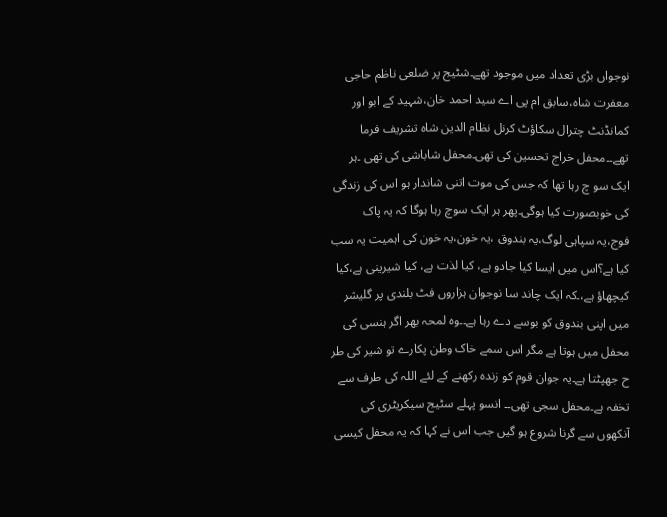نوجواں بڑی تعداد میں موجود تھے۔شٹیج پر ضلعی ناظم حاجی معفرت شاہ،سابق ام پی اے سید احمد خان،شہید کے ابو اور کمانڈنٹ چترال سکاؤٹ کرنل نظام الدین شاہ تشریف فرما تھے۔۔محفل خراج تحسین کی تھی۔محفل شاباشی کی تھی ۔ہر ایک سو چ رہا تھا کہ جس کی موت اتنی شاندار ہو اس کی زندگی کی خوبصورت کیا ہوگی۔پھر ہر ایک سوچ رہا ہوگا کہ یہ پاک فوج،یہ سپاہی لوگ،یہ بندوق ،یہ خون،یہ خون کی اہمیت یہ سب کیا ہے؟اس میں ایسا کیا جادو ہے، کیا لذت ہے، کیا شیرینی ہے،کیا کیچھاؤ ہے،۔کہ ایک چاند سا نوجوان ہزاروں فٹ بلندی پر گلیشر میں اپنی بندوق کو بوسے دے رہا ہے۔۔وہ لمحہ بھر اگر ہنسی کی محفل میں ہوتا ہے مگر اس سمے خاک وطن پکارے تو شیر کی طر ح جھپٹتا ہے۔یہ جوان قوم کو زندہ رکھنے کے لئے اللہ کی طرف سے تخفہ ہے۔محفل سجی تھی۔۔ انسو پہلے سٹیج سیکریٹری کی آنکھوں سے گرنا شروع ہو گیں جب اس نے کہا کہ یہ محفل کیسی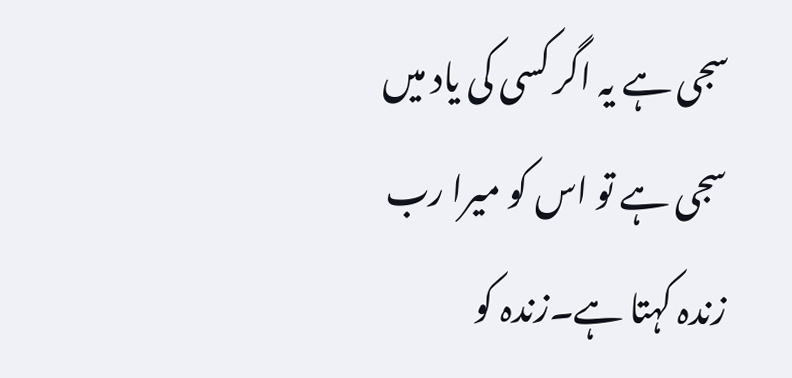سجی ہے یہ اگر کسی کی یاد میں سجی ہے تو اس کو میرا رب زندہ کہتا ہے۔زندہ کو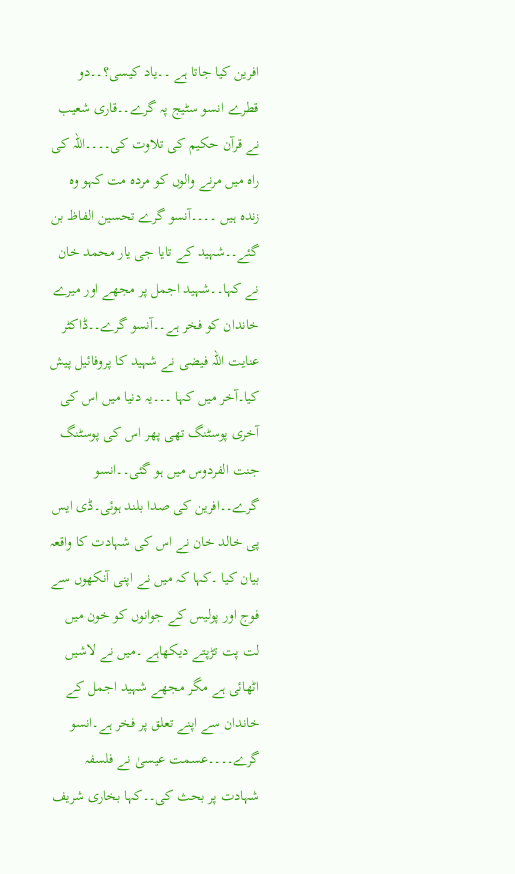افرین کیا جاتا ہے ۔۔یاد کیسی؟۔۔دو قطرے انسو سٹیج پہ گرے۔۔قاری شعیب نے قرآن حکیم کی تلاوت کی۔۔۔۔اللہ کی راہ میں مرنے والوں کو مردہ مت کہو وہ زندہ ہیں ۔۔۔۔آنسو گرے تحسین الفاظ بن گئے۔۔شہید کے تایا جی یار محمد خان نے کہا۔۔شہید اجمل پر مجھے اور میرے خاندان کو فخر ہے۔۔آنسو گرے۔۔ڈاکٹر عنایت اللہ فیضی نے شہید کا پروفائیل پیش کیا۔آخر میں کہا ۔۔۔یہ دنیا میں اس کی آخری پوسٹنگ تھی پھر اس کی پوسٹنگ جنت الفردوس میں ہو گئی۔۔انسو گرے۔۔افرین کی صدا بلند ہوئی۔ڈی ایس پی خالد خان نے اس کی شہادت کا واقعہ بیان کیا ۔کہا کہ میں نے اپنی آنکھوں سے فوج اور پولیس کے جوانوں کو خون میں لت پت تڑپتے دیکھاہے ۔میں نے لاشیں اٹھائی ہے مگر مجھے شہید اجمل کے خاندان سے اپنے تعلق پر فخر ہے۔انسو گرے۔۔۔۔عسمت عیسیٰ نے فلسفہ شہادت پر بحث کی۔۔کہا بخاری شریف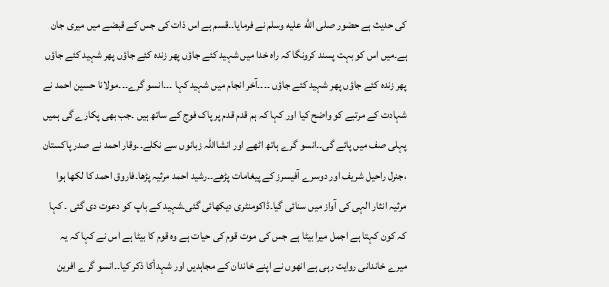کی حدیث ہے حضور صلى الله عليه وسلم نے فرمایا۔۔قسم ہے اس ذات کی جس کے قبضے میں میری جان ہے۔میں اس کو بہت پسند کرونگا کہ راہ خدا میں شہید کئے جاؤں پھر زندہ کئے جاؤں پھر شہید کئے جاؤں پھر زندہ کئے جاؤں پھر شہید کئے جاؤں ۔۔۔۔آخر انجام میں شہید کہا ۔۔۔انسو گرے۔۔۔مولانا حسین احمد نے شہادت کے مرتبے کو واضح کیا اور کہا کہ ہم قدم قدم پر پاک فوج کے ساتھ ہیں ۔جب بھی پکارے گی ہمیں پہلی صف میں پائے گی۔۔انسو گرے ہاتھ اٹھے اور انشااللہ زبانوں سے نکلے۔۔وقار احمد نے صدر پاکستان ،جنرل راحیل شریف اور دوسرے آفیسرز کے پیغامات پڑھے۔۔رشید احمد مرثیہ پڑھا۔فاروق احمد کا لکھا ہوا مرثیہ انثار الہی کی آواز میں سنائی گیا۔ڈاکومنٹری دیکھائی گئی۔شہید کے باپ کو دعوت دی گئی ۔ کہا کہ کون کہتا ہے اجمل میرا بیٹا ہے جس کی موت قوم کی حیات ہے وہ قوم کا بیٹا ہے اس نے کہا کہ یہ میرے خاندانی روایت رہی ہے انھوں نے اپنے خاندان کے مجاہدیں اور شہداٗکا ذکر کیا۔۔انسو گرے افرین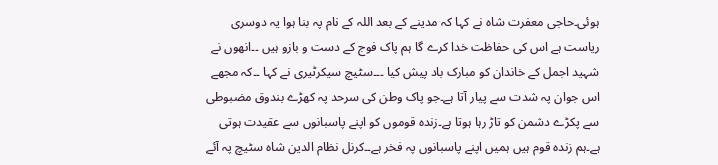ہوئی۔حاجی معفرت شاہ نے کہا کہ مدینے کے بعد اللہ کے نام پہ بنا ہوا یہ دوسری ریاست ہے اس کی حفاظت خدا کرے گا ہم پاک فوج کے دست و بازو ہیں ۔۔انھوں نے شہید اجمل کے خاندان کو مبارک باد پیش کیا ۔۔۔سٹیچ سیکرٹیری نے کہا ۔۔کہ مجھے اس جوان پہ شدت سے پیار آتا ہے۔جو پاک وطن کی سرحد پہ کھڑے بندوق مضبوطی سے پکڑے دشمن کو تاڑ رہا ہوتا ہے۔زندہ قوموں کو اپنے پاسبانوں سے عقیدت ہوتی ہے۔ہم زندہ قوم ہیں ہمیں اپنے پاسبانوں پہ فخر ہے۔۔کرنل نظام الدین شاہ سٹیچ پہ آئے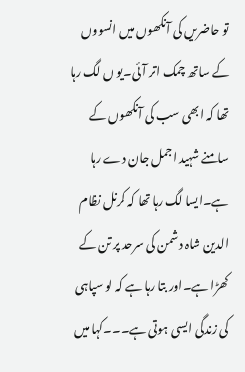تو حاضریں کی آنکھوں میں انسووں کے ساتھ چمک اتر آئی۔یو ں لگ رہا تھا کہ ابھی سب کی آنکھوں کے سامنے شہید اجمل جان دے رہا ہے۔ایسا لگ رہا تھا کہ کرنل نظام الدین شاہ دشمن کی سرحد پر تن کے کھڑا ہے۔اور بتا رہا ہے کہ لو سپاہی کی زندگی ایسی ہوتی ہے۔۔۔کہا میں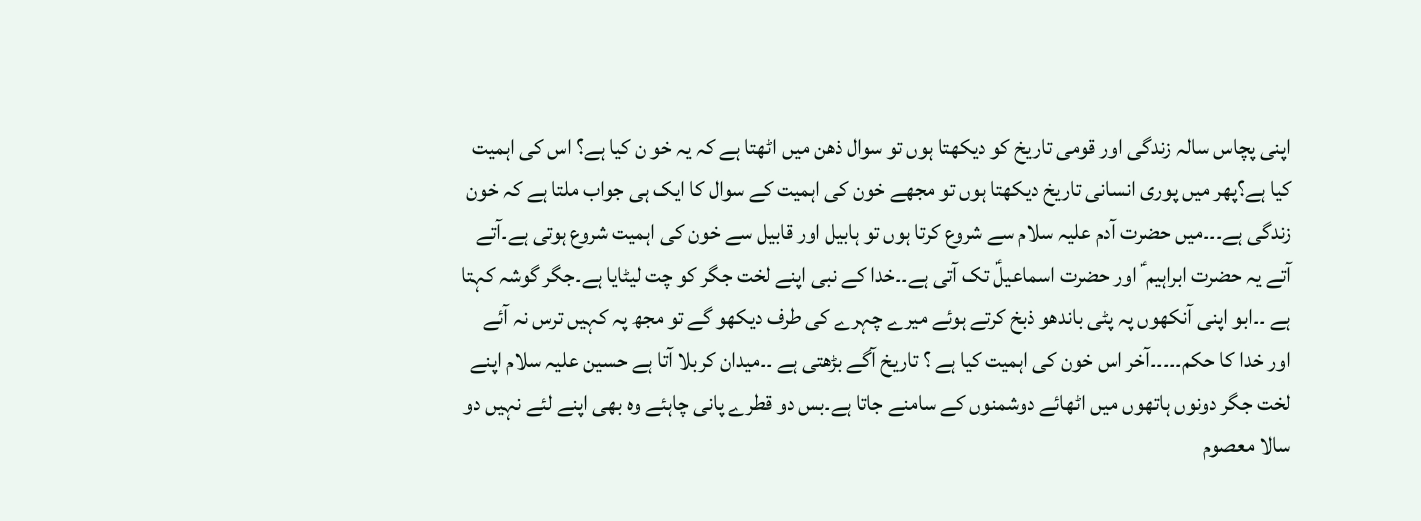اپنی پچاس سالہ زندگی اور قومی تاریخ کو دیکھتا ہوں تو سوال ذھن میں اٹھتا ہے کہ یہ خو ن کیا ہے؟ اس کی اہمیت کیا ہے؟پھر میں پوری انسانی تاریخ دیکھتا ہوں تو مجھے خون کی اہمیت کے سوال کا ایک ہی جواب ملتا ہے کہ خون زندگی ہے۔۔۔میں حضرت آدم علیہ سلام سے شروع کرتا ہوں تو ہابیل اور قابیل سے خون کی اہمیت شروع ہوتی ہے۔آتے آتے یہ حضرت ابراہیم ؑ اور حضرت اسماعیلؑ تک آتی ہے۔۔خدا کے نبی اپنے لخت جگر کو چت لیٹایا ہے۔جگر گوشہ کہتا ہے ۔۔ابو اپنی آنکھوں پہ پٹی باندھو ذبخ کرتے ہوئے میرے چہرے کی طرف دیکھو گے تو مجھ پہ کہیں ترس نہ آئے اور خدا کا حکم۔۔۔۔۔آخر اس خون کی اہمیت کیا ہے ؟ تاریخ آگے بڑھتی ہے ۔۔میدان کربلا آتا ہے حسین علیہ سلام اپنے لخت جگر دونوں ہاتھوں میں اٹھائے دوشمنوں کے سامنے جاتا ہے۔بس دو قطرے پانی چاہئے وہ بھی اپنے لئے نہیں دو سالا معصوم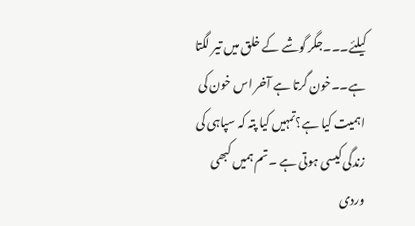کیلئے۔۔۔جگر گوشے کے خلق میں تیر لگتا ہے۔۔خون گرتا ہے آخر اس خون کی اہمیت کیا ہے؟تمہیں کیا پتہ کہ سپاہی کی زندگی کیسی ہوتی ہے ۔تم ہمیں کبھی وردی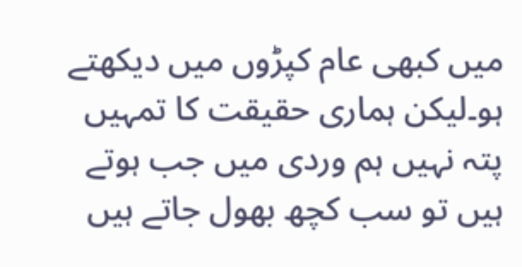میں کبھی عام کپڑوں میں دیکھتے ہو۔لیکن ہماری حقیقت کا تمہیں پتہ نہیں ہم وردی میں جب ہوتے ہیں تو سب کچھ بھول جاتے ہیں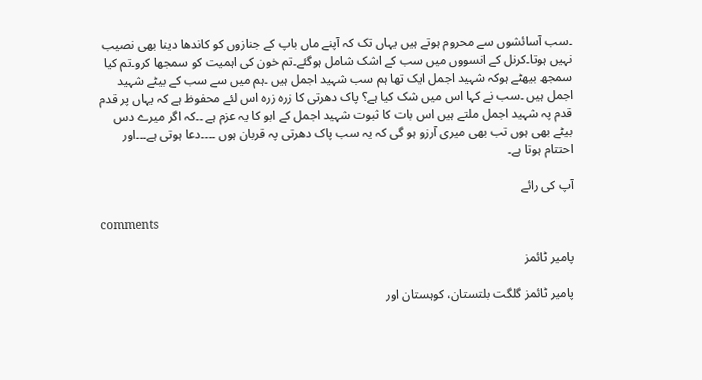۔سب آسائشوں سے محروم ہوتے ہیں یہاں تک کہ آپنے ماں باپ کے جنازوں کو کاندھا دینا بھی نصیب نہیں ہوتا۔کرنل کے انسووں میں سب کے اشک شامل ہوگئے۔تم خون کی اہمیت کو سمجھا کرو۔تم کیا سمجھ بیھٹے ہوکہ شہید اجمل ایک تھا ہم سب شہید اجمل ہیں ۔ہم میں سے سب کے بیٹے شہید اجمل ہیں ۔سب نے کہا اس میں شک کیا ہے؟ پاک دھرتی کا زرہ زرہ اس لئے محفوظ ہے کہ یہاں پر قدم قدم پہ شہید اجمل ملتے ہیں اس بات کا ثبوت شہید اجمل کے ابو کا یہ عزم ہے ۔۔کہ اگر میرے دس بیٹے بھی ہوں تب بھی میری آرزو ہو گی کہ یہ سب پاک دھرتی پہ قربان ہوں ۔۔۔۔دعا ہوتی ہے۔۔۔اور احتتام ہوتا ہے۔

آپ کی رائے

comments

پامیر ٹائمز

پامیر ٹائمز گلگت بلتستان، کوہستان اور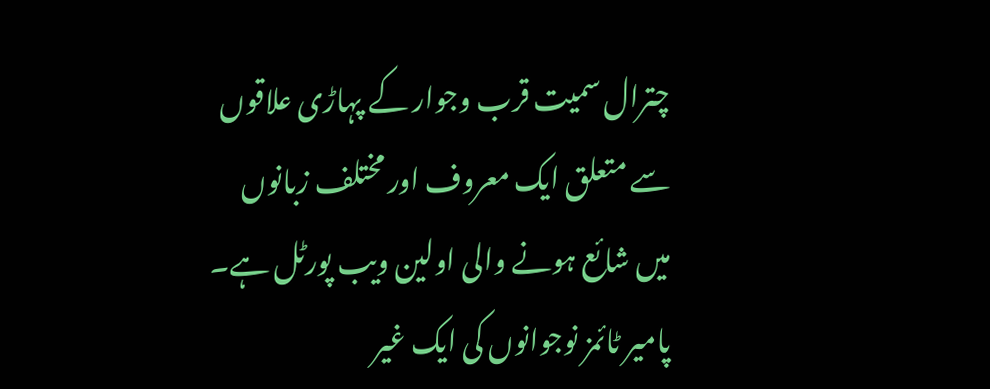چترال سمیت قرب وجوار کے پہاڑی علاقوں سے متعلق ایک معروف اور مختلف زبانوں میں شائع ہونے والی اولین ویب پورٹل ہے۔ پامیر ٹائمز نوجوانوں کی ایک غیر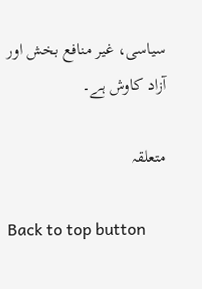سیاسی، غیر منافع بخش اور آزاد کاوش ہے۔

متعلقہ

Back to top button